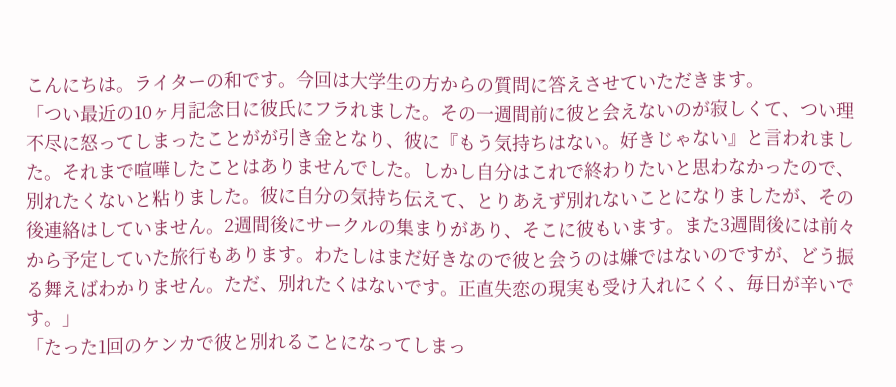こんにちは。ライターの和です。今回は大学生の方からの質問に答えさせていただきます。
「つい最近の10ヶ月記念日に彼氏にフラれました。その一週間前に彼と会えないのが寂しくて、つい理不尽に怒ってしまったことがが引き金となり、彼に『もう気持ちはない。好きじゃない』と言われました。それまで喧嘩したことはありませんでした。しかし自分はこれで終わりたいと思わなかったので、別れたくないと粘りました。彼に自分の気持ち伝えて、とりあえず別れないことになりましたが、その後連絡はしていません。2週間後にサークルの集まりがあり、そこに彼もいます。また3週間後には前々から予定していた旅行もあります。わたしはまだ好きなので彼と会うのは嫌ではないのですが、どう振る舞えばわかりません。ただ、別れたくはないです。正直失恋の現実も受け入れにくく、毎日が辛いです。」
「たった1回のケンカで彼と別れることになってしまっ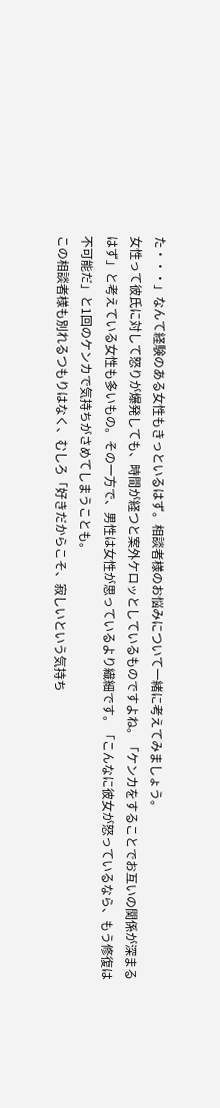た・・・」なんて経験のある女性もきっといるはず。相談者様のお悩みについて一緒に考えてみましょう。
女性って彼氏に対して怒りが爆発しても、時間が経つと案外ケロッとしているものですよね。「ケンカをすることでお互いの関係が深まるはず」と考えている女性も多いもの。その一方で、男性は女性が思っているより繊細です。「こんなに彼女が怒っているなら、もう修復は不可能だ」と1回のケンカで気持ちがさめてしまうことも。
この相談者様も別れるつもりはなく、むしろ「好きだからこそ、寂しいという気持ち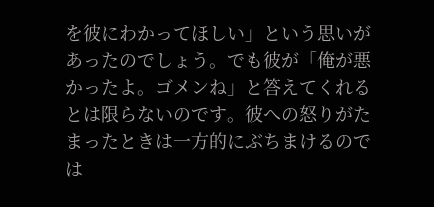を彼にわかってほしい」という思いがあったのでしょう。でも彼が「俺が悪かったよ。ゴメンね」と答えてくれるとは限らないのです。彼への怒りがたまったときは一方的にぶちまけるのでは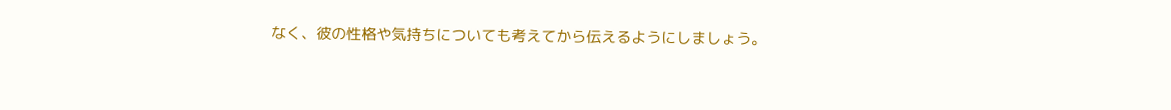なく、彼の性格や気持ちについても考えてから伝えるようにしましょう。